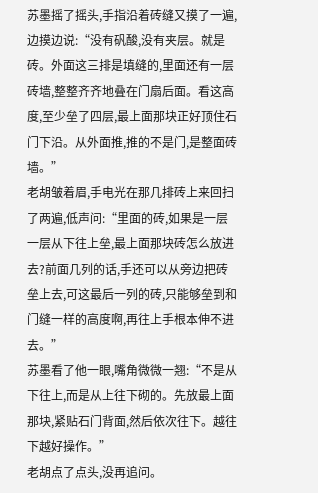苏墨摇了摇头,手指沿着砖缝又摸了一遍,边摸边说:“没有矾酸,没有夹层。就是砖。外面这三排是填缝的,里面还有一层砖墙,整整齐齐地叠在门扇后面。看这高度,至少垒了四层,最上面那块正好顶住石门下沿。从外面推,推的不是门,是整面砖墙。”
老胡皱着眉,手电光在那几排砖上来回扫了两遍,低声问:“里面的砖,如果是一层一层从下往上垒,最上面那块砖怎么放进去?前面几列的话,手还可以从旁边把砖垒上去,可这最后一列的砖,只能够垒到和门缝一样的高度啊,再往上手根本伸不进去。”
苏墨看了他一眼,嘴角微微一翘:“不是从下往上,而是从上往下砌的。先放最上面那块,紧贴石门背面,然后依次往下。越往下越好操作。”
老胡点了点头,没再追问。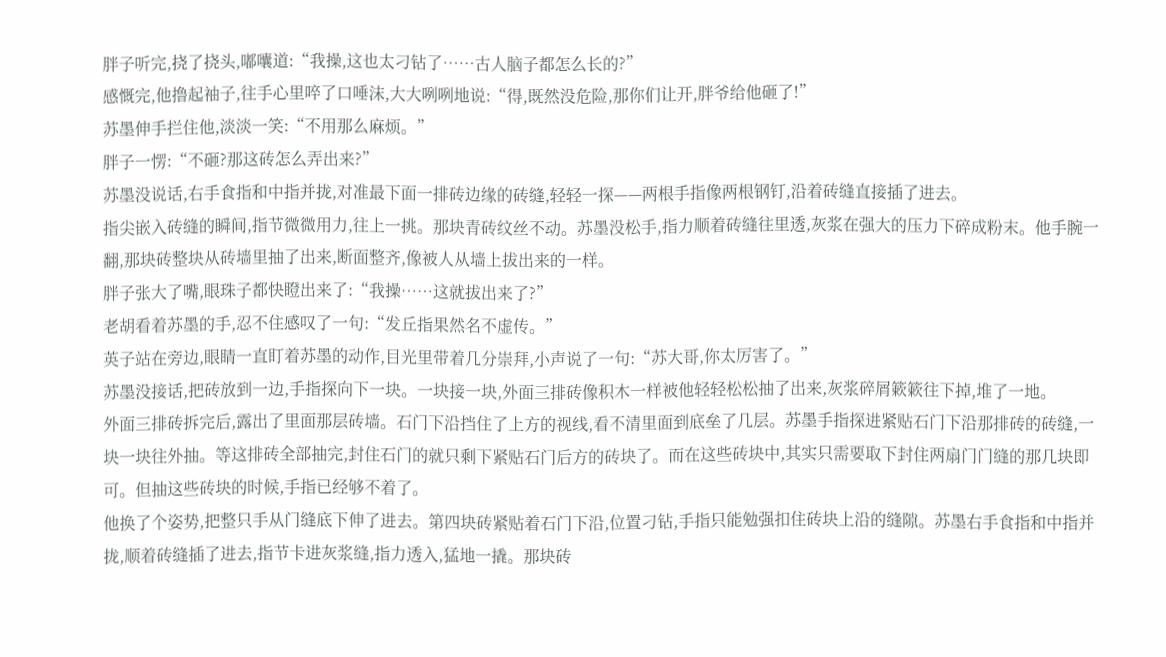胖子听完,挠了挠头,嘟囔道:“我操,这也太刁钻了……古人脑子都怎么长的?”
感慨完,他撸起袖子,往手心里啐了口唾沫,大大咧咧地说:“得,既然没危险,那你们让开,胖爷给他砸了!”
苏墨伸手拦住他,淡淡一笑:“不用那么麻烦。”
胖子一愣:“不砸?那这砖怎么弄出来?”
苏墨没说话,右手食指和中指并拢,对准最下面一排砖边缘的砖缝,轻轻一探——两根手指像两根钢钉,沿着砖缝直接插了进去。
指尖嵌入砖缝的瞬间,指节微微用力,往上一挑。那块青砖纹丝不动。苏墨没松手,指力顺着砖缝往里透,灰浆在强大的压力下碎成粉末。他手腕一翻,那块砖整块从砖墙里抽了出来,断面整齐,像被人从墙上拔出来的一样。
胖子张大了嘴,眼珠子都快瞪出来了:“我操……这就拔出来了?”
老胡看着苏墨的手,忍不住感叹了一句:“发丘指果然名不虚传。”
英子站在旁边,眼睛一直盯着苏墨的动作,目光里带着几分崇拜,小声说了一句:“苏大哥,你太厉害了。”
苏墨没接话,把砖放到一边,手指探向下一块。一块接一块,外面三排砖像积木一样被他轻轻松松抽了出来,灰浆碎屑簌簌往下掉,堆了一地。
外面三排砖拆完后,露出了里面那层砖墙。石门下沿挡住了上方的视线,看不清里面到底垒了几层。苏墨手指探进紧贴石门下沿那排砖的砖缝,一块一块往外抽。等这排砖全部抽完,封住石门的就只剩下紧贴石门后方的砖块了。而在这些砖块中,其实只需要取下封住两扇门门缝的那几块即可。但抽这些砖块的时候,手指已经够不着了。
他换了个姿势,把整只手从门缝底下伸了进去。第四块砖紧贴着石门下沿,位置刁钻,手指只能勉强扣住砖块上沿的缝隙。苏墨右手食指和中指并拢,顺着砖缝插了进去,指节卡进灰浆缝,指力透入,猛地一撬。那块砖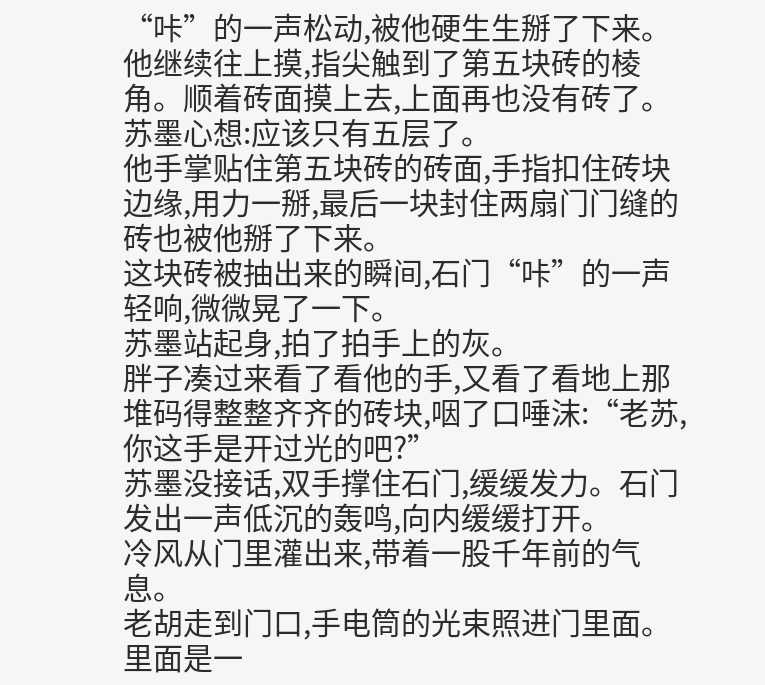“咔”的一声松动,被他硬生生掰了下来。
他继续往上摸,指尖触到了第五块砖的棱角。顺着砖面摸上去,上面再也没有砖了。苏墨心想:应该只有五层了。
他手掌贴住第五块砖的砖面,手指扣住砖块边缘,用力一掰,最后一块封住两扇门门缝的砖也被他掰了下来。
这块砖被抽出来的瞬间,石门“咔”的一声轻响,微微晃了一下。
苏墨站起身,拍了拍手上的灰。
胖子凑过来看了看他的手,又看了看地上那堆码得整整齐齐的砖块,咽了口唾沫:“老苏,你这手是开过光的吧?”
苏墨没接话,双手撑住石门,缓缓发力。石门发出一声低沉的轰鸣,向内缓缓打开。
冷风从门里灌出来,带着一股千年前的气息。
老胡走到门口,手电筒的光束照进门里面。
里面是一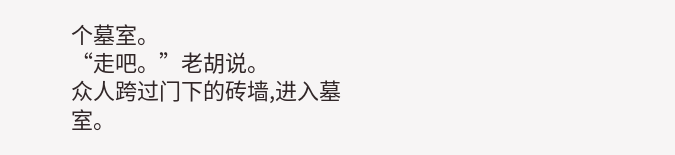个墓室。
“走吧。”老胡说。
众人跨过门下的砖墙,进入墓室。